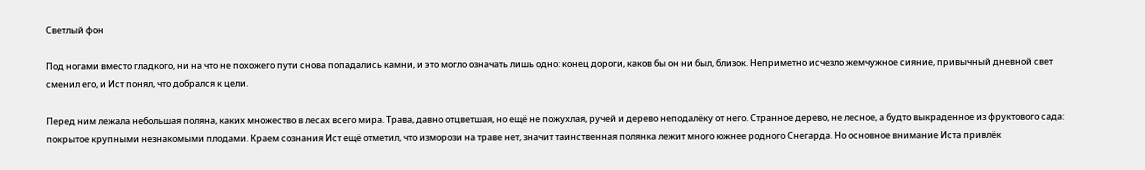Светлый фон

Под ногами вместо гладкого, ни на что не похожего пути снова попадались камни, и это могло означать лишь одно: конец дороги, каков бы он ни был, близок. Неприметно исчезло жемчужное сияние, привычный дневной свет сменил его, и Ист понял, что добрался к цели.

Перед ним лежала небольшая поляна, каких множество в лесах всего мира. Трава, давно отцветшая, но ещё не пожухлая, ручей и дерево неподалёку от него. Странное дерево, не лесное, а будто выкраденное из фруктового сада: покрытое крупными незнакомыми плодами. Краем сознания Ист ещё отметил, что изморози на траве нет, значит таинственная полянка лежит много южнее родного Снегарда. Но основное внимание Иста привлёк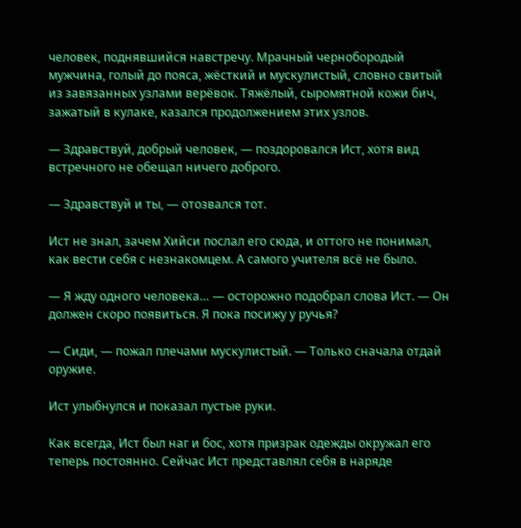человек, поднявшийся навстречу. Мрачный чернобородый мужчина, голый до пояса, жёсткий и мускулистый, словно свитый из завязанных узлами верёвок. Тяжёлый, сыромятной кожи бич, зажатый в кулаке, казался продолжением этих узлов.

— Здравствуй, добрый человек, — поздоровался Ист, хотя вид встречного не обещал ничего доброго.

— Здравствуй и ты, — отозвался тот.

Ист не знал, зачем Хийси послал его сюда, и оттого не понимал, как вести себя с незнакомцем. А самого учителя всё не было.

— Я жду одного человека… — осторожно подобрал слова Ист. — Он должен скоро появиться. Я пока посижу у ручья?

— Сиди, — пожал плечами мускулистый. — Только сначала отдай оружие.

Ист улыбнулся и показал пустые руки.

Как всегда, Ист был наг и бос, хотя призрак одежды окружал его теперь постоянно. Сейчас Ист представлял себя в наряде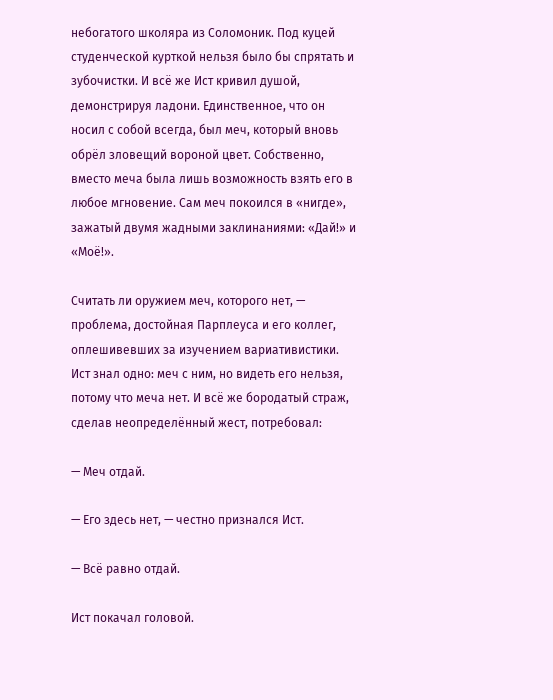небогатого школяра из Соломоник. Под куцей студенческой курткой нельзя было бы спрятать и зубочистки. И всё же Ист кривил душой, демонстрируя ладони. Единственное, что он носил с собой всегда, был меч, который вновь обрёл зловещий вороной цвет. Собственно, вместо меча была лишь возможность взять его в любое мгновение. Сам меч покоился в «нигде», зажатый двумя жадными заклинаниями: «Дай!» и «Моё!».

Считать ли оружием меч, которого нет, — проблема, достойная Парплеуса и его коллег, оплешивевших за изучением вариативистики. Ист знал одно: меч с ним, но видеть его нельзя, потому что меча нет. И всё же бородатый страж, сделав неопределённый жест, потребовал:

— Меч отдай.

— Его здесь нет, — честно признался Ист.

— Всё равно отдай.

Ист покачал головой.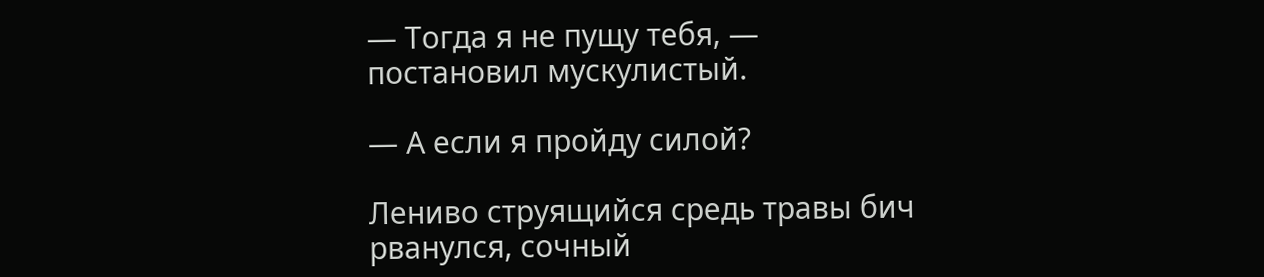— Тогда я не пущу тебя, — постановил мускулистый.

— А если я пройду силой?

Лениво струящийся средь травы бич рванулся, сочный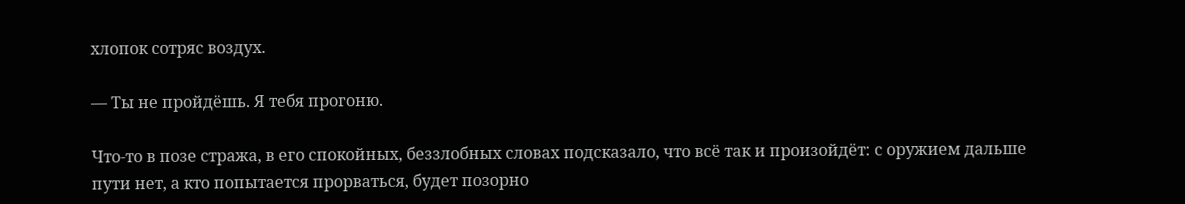хлопок сотряс воздух.

— Ты не пройдёшь. Я тебя прогоню.

Что-то в позе стража, в его спокойных, беззлобных словах подсказало, что всё так и произойдёт: с оружием дальше пути нет, а кто попытается прорваться, будет позорно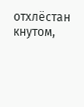отхлёстан кнутом,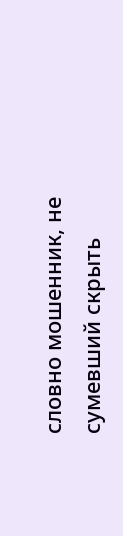словно мошенник, не сумевший скрыть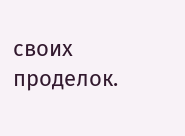своих проделок.